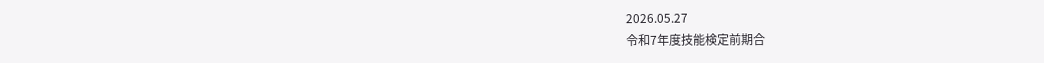2026.05.27
令和7年度技能検定前期合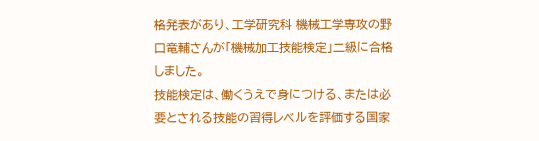格発表があり、工学研究科 機械工学専攻の野口竜輔さんが「機械加工技能検定」二級に合格しました。
技能検定は、働くうえで身につける、または必要とされる技能の習得レベルを評価する国家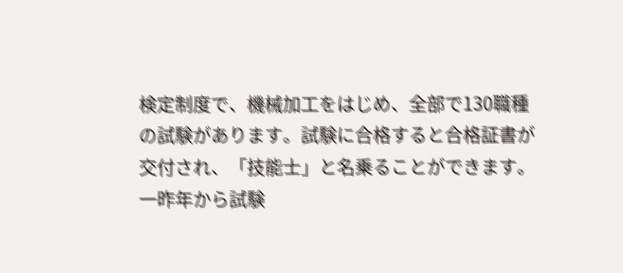検定制度で、機械加工をはじめ、全部で130職種の試験があります。試験に合格すると合格証書が交付され、「技能士」と名乗ることができます。
一昨年から試験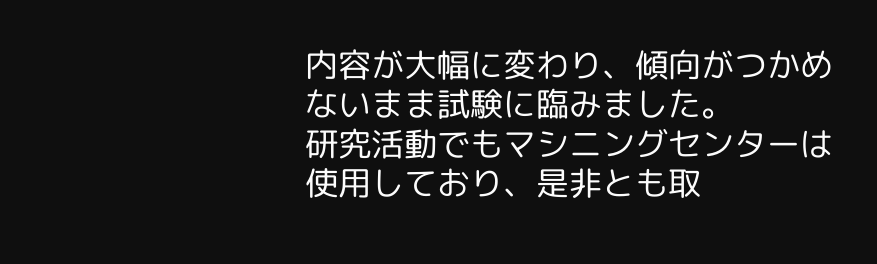内容が大幅に変わり、傾向がつかめないまま試験に臨みました。
研究活動でもマシニングセンターは使用しており、是非とも取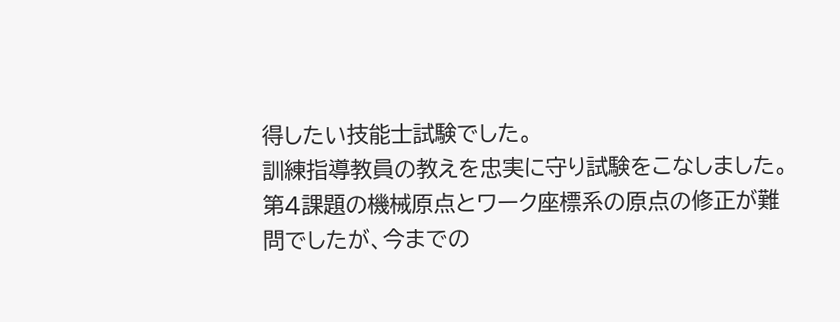得したい技能士試験でした。
訓練指導教員の教えを忠実に守り試験をこなしました。
第4課題の機械原点とワーク座標系の原点の修正が難問でしたが、今までの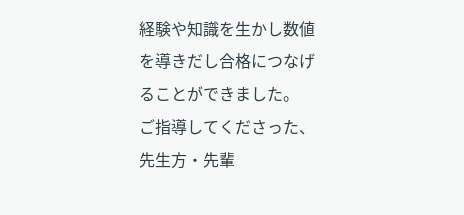経験や知識を生かし数値を導きだし合格につなげることができました。
ご指導してくださった、先生方・先輩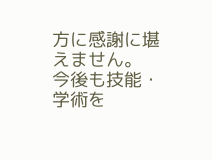方に感謝に堪えません。
今後も技能・学術を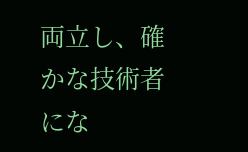両立し、確かな技術者にな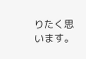りたく思います。